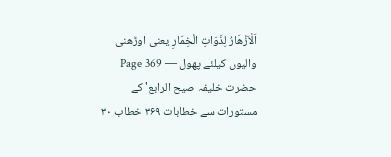اَلْاَزْھَارُ لِذَوَاتِ الْخِمَارِ یعنی اوڑھنی والیوں کیلئے پھول — Page 369
حضرت خلیفہ صیح الرابع' کے مستورات سے خطابات ۳۶۹ خطاب ۳۰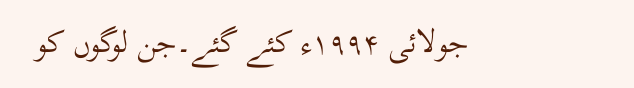جولائی ۱۹۹۴ء کئے گئے۔جن لوگوں کو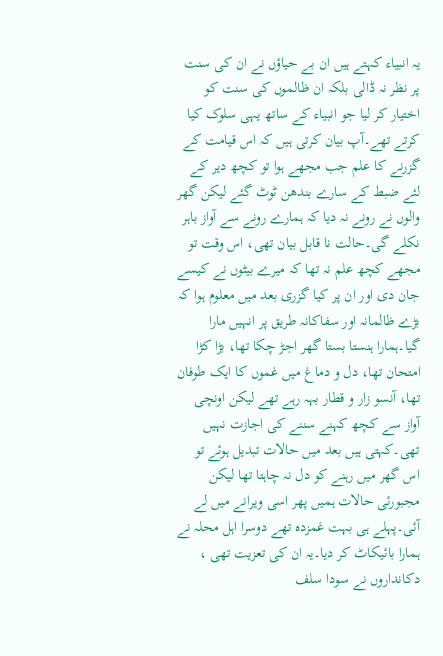یہ انبیاء کہتے ہیں ان بے حیاؤں نے ان کی سنت پر نظر نہ ڈالی بلکہ ان ظالموں کی سنت کو اختیار کر لیا جو انبیاء کے ساتھ یہی سلوک کیا کرتے تھے۔آپ بیان کرتی ہیں کہ اس قیامت کے گزرنے کا علم جب مجھے ہوا تو کچھ دیر کے لئے ضبط کے سارے بندھن ٹوٹ گئے لیکن گھر والوں نے رونے نہ دیا کہ ہمارے رونے سے آواز باہر نکلے گی۔حالت نا قابل بیان تھی، اس وقت تو مجھے کچھ علم نہ تھا کہ میرے بیٹوں نے کیسے جان دی اور ان پر کیا گزری بعد میں معلوم ہوا کہ بڑے ظالمانہ اور سفاکانہ طریق پر انہیں مارا گیا۔ہمارا ہنستا بستا گھر اجڑ چکا تھا، بڑا کڑا امتحان تھا، دل و دماغ میں غموں کا ایک طوفان تھا، آنسو زار و قطار بہہ رہے تھے لیکن اونچی آواز سے کچھ کہنے سننے کی اجازت نہیں تھی۔کہتی ہیں بعد میں حالات تبدیل ہوئے تو اس گھر میں رہنے کو دل نہ چاہتا تھا لیکن مجبورئی حالات ہمیں پھر اسی ویرانے میں لے آئی۔پہلے ہی بہت غمزدہ تھے دوسرا اہل محلہ نے ہمارا بائیکاٹ کر دیا۔یہ ان کی تعزیت تھی ، دکانداروں نے سودا سلف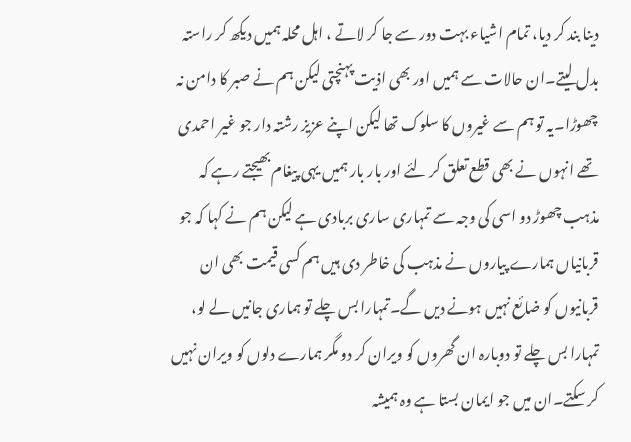دینا بند کر دیا، تمام اشیاء بہت دور سے جا کر لاتے ، اہل محلہ ہمیں دیکھ کر راستہ بدل لیتے۔ان حالات سے ہمیں اور بھی اذیت پہنچتی لیکن ہم نے صبر کا دامن نہ چھوڑا۔یہ تو ہم سے غیروں کا سلوک تھا لیکن اپنے عزیز رشتہ دار جو غیر احمدی تھے انہوں نے بھی قطع تعلق کر لئے اور بار بار ہمیں یہی پیغام بھیجتے رہے کہ مذہب چھوڑ دو اسی کی وجہ سے تمہاری ساری بربادی ہے لیکن ہم نے کہا کہ جو قربانیاں ہمارے پیاروں نے مذہب کی خاطر دی ہیں ہم کسی قیمت بھی ان قربانیوں کو ضائع نہیں ہونے دیں گے۔تمہارا بس چلے تو ہماری جانیں لے لو، تمہارا بس چلے تو دوبارہ ان گھروں کو ویران کر دو مگر ہمارے دلوں کو ویران نہیں کر سکتے۔ان میں جو ایمان بستا ہے وہ ہمیشہ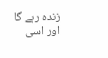زندہ رہے گا اور اسی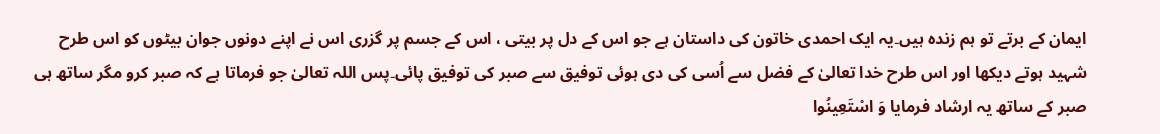ایمان کے برتے تو ہم زندہ ہیں۔یہ ایک احمدی خاتون کی داستان ہے جو اس کے دل پر بیتی ، اس کے جسم پر گزری اس نے اپنے دونوں جوان بیٹوں کو اس طرح شہید ہوتے دیکھا اور اس طرح خدا تعالیٰ کے فضل سے اُسی کی دی ہوئی توفیق سے صبر کی توفیق پائی۔پس اللہ تعالیٰ جو فرماتا ہے کہ صبر کرو مگر ساتھ ہی صبر کے ساتھ یہ ارشاد فرمایا وَ اسْتَعِينُوا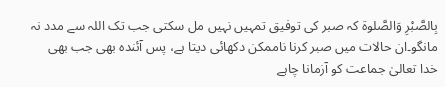بِالصَّبْرِ وَالصَّلوة کہ صبر کی توفیق تمہیں نہیں مل سکتی جب تک اللہ سے مدد نہ مانگو۔ان حالات میں صبر کرنا ناممکن دکھائی دیتا ہے، پس آئندہ بھی جب بھی خدا تعالیٰ جماعت کو آزمانا چاہے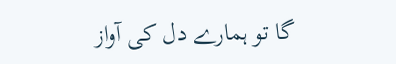گا تو ہمارے دل کی آواز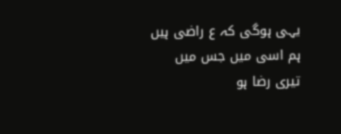یہی ہوگی کہ ع راضی ہیں ہم اسی میں جس میں تیری رضا ہو